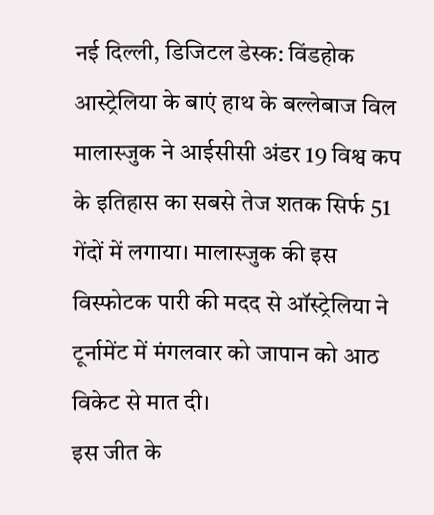नई दिल्ली, डिजिटल डेस्क: विंडहोक आस्ट्रेलिया के बाएं हाथ के बल्लेबाज विल मालास्जुक ने आईसीसी अंडर 19 विश्व कप के इतिहास का सबसे तेज शतक सिर्फ 51 गेंदों में लगाया। मालास्जुक की इस विस्फोटक पारी की मदद से ऑस्ट्रेलिया ने टूर्नामेंट में मंगलवार को जापान को आठ विकेट से मात दी।
इस जीत के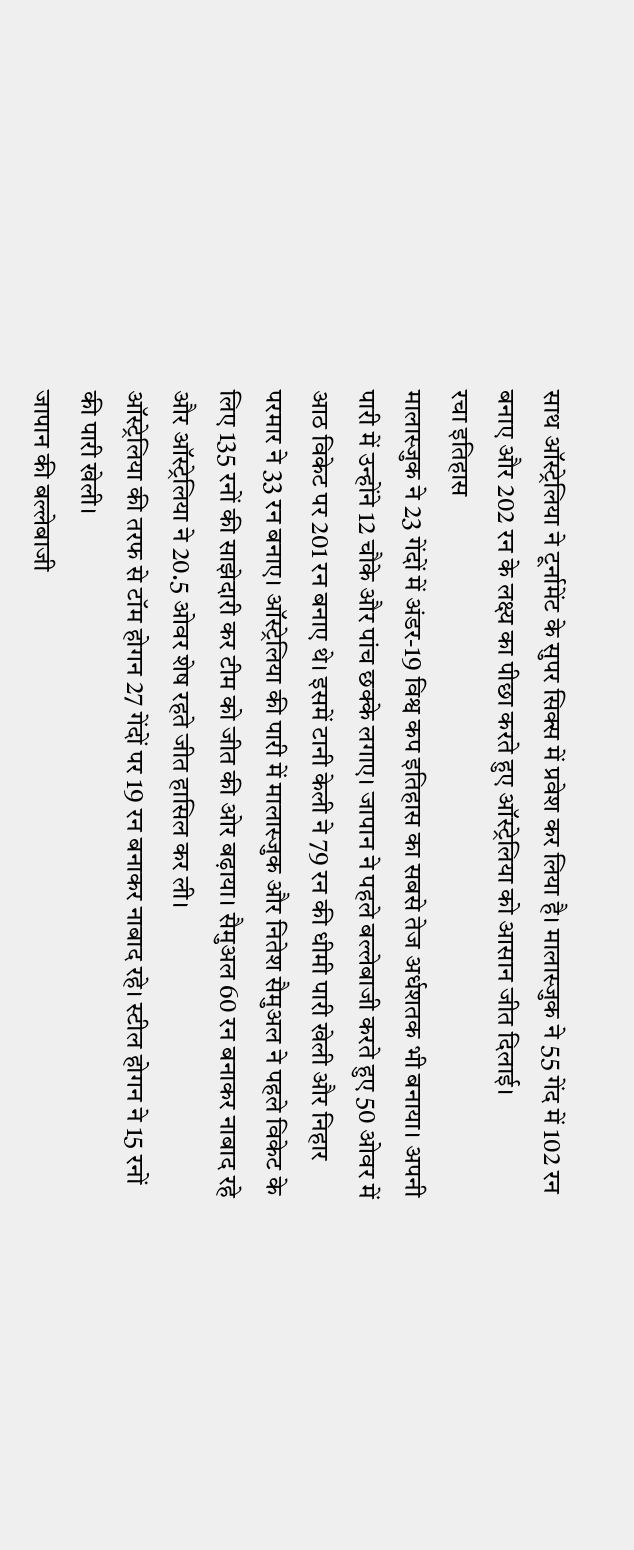साथ ऑस्ट्रेलिया ने टूर्नामेंट के सुपर सिक्स में प्रवेश कर लिया है। मालास्जुक ने 55 गेंद में 102 रन बनाए और 202 रन के लक्ष्य का पीछा करते हुए ऑस्ट्रेलिया को आसान जीत दिलाई।
रचा इतिहास
मालास्जुक ने 23 गेंदों में अंडर-19 विश्व कप इतिहास का सबसे तेज अर्धशतक भी बनाया। अपनी पारी में उन्होंने 12 चौके और पांच छक्के लगाए। जापान ने पहले बल्लेबाजी करते हुए 50 ओवर में आठ विकेट पर 201 रन बनाए थे। इसमें टानी केली ने 79 रन की धीमी पारी खेली और निहार परमार ने 33 रन बनाए। ऑस्ट्रेलिया की पारी में मालास्जुक और नितेश सैमुअल ने पहले विकेट के लिए 135 रनों की साझेदारी कर टीम को जीत की ओर बढ़ाया। सैमुअल 60 रन बनाकर नाबाद रहे और ऑस्ट्रेलिया ने 20.5 ओवर शेष रहते जीत हासिल कर ली।
ऑस्ट्रेलिया की तरफ से टॉम होगन 27 गेंदों पर 19 रन बनाकर नाबाद रहे। स्टील होगन ने 15 रनों की पारी खेली।
जापान की बल्लेबाजी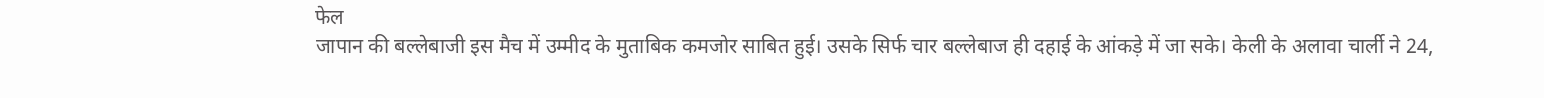फेल
जापान की बल्लेबाजी इस मैच में उम्मीद के मुताबिक कमजोर साबित हुई। उसके सिर्फ चार बल्लेबाज ही दहाई के आंकड़े में जा सके। केली के अलावा चार्ली ने 24,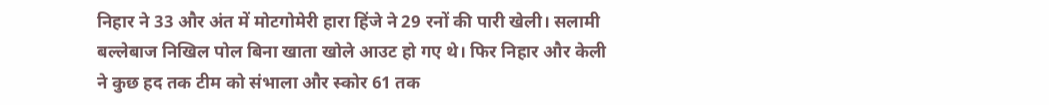निहार ने 33 और अंत में मोटगोमेरी हारा हिंजे ने 29 रनों की पारी खेली। सलामी बल्लेबाज निखिल पोल बिना खाता खोले आउट हो गए थे। फिर निहार और केली ने कुछ हद तक टीम को संभाला और स्कोर 61 तक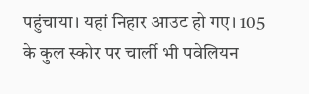पहुंचाया। यहां निहार आउट हो गए। 105 के कुल स्कोर पर चार्ली भी पवेलियन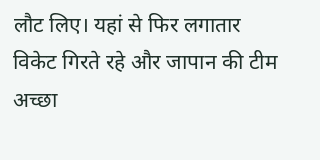लौट लिए। यहां से फिर लगातार विकेट गिरते रहे और जापान की टीम अच्छा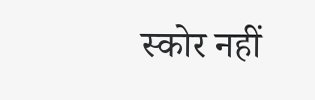स्कोर नहीं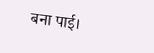बना पाई।